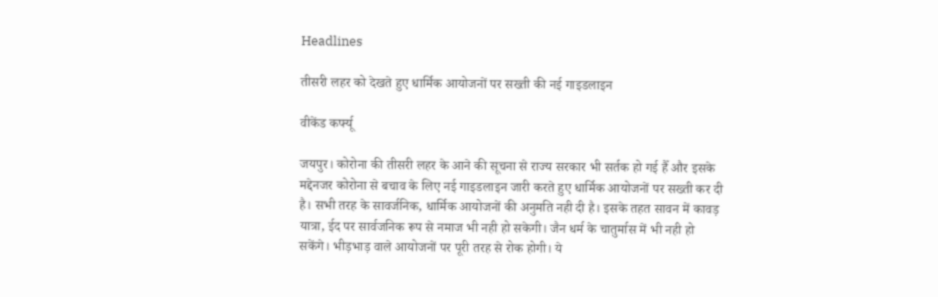Headlines

तीसरी लहर को देखते हुए धार्मिक आयोजनों पर सख्ती की नई गाइडलाइन

वीकेंड कर्फ्यू

जयपुर। कोरोना की तीसरी लहर के आने की सूचना से राज्य सरकार भी सर्तक हो गई हैँ और इसके मद्देनजर कोरोना से बचाव के लिए नई गाइडलाइन जारी करते हुए धार्मिक आयोजनों पर सख्ती कर दी है। सभी तरह के सावर्जनिक, धार्मिक आयोजनों की अनुमति नही दी है। इसके तहत सावन में कावड़ यात्रा, ईद पर सार्वजनिक रूप से नमाज भी नही हो सकेगी। जैन धर्म के चातुर्मास में भी नही हो सकेंगे। भीड़भाड़ वाले आयोजनों पर पूरी तरह से रोक होगी। ये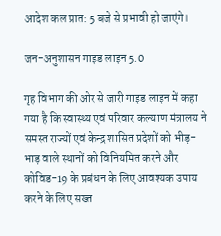आदेश कल प्रात: 5 बजे से प्रभावी हो जाएंगे।

जन-अनुशासन गाइड लाइन 5.0

गृह विभाग की ओर से जारी गाइड लाइन में कहा गया है कि स्वास्थ्य एवं परिवार कल्याण मंत्रालय ने समस्त राज्यों एवं केन्द्र शासित प्रदेशों को भीड़-भाड़ वाले स्थानों को विनियमित करने और कोविड-19 के प्रबंधन के लिए आवश्यक उपाय करने के लिए सख्त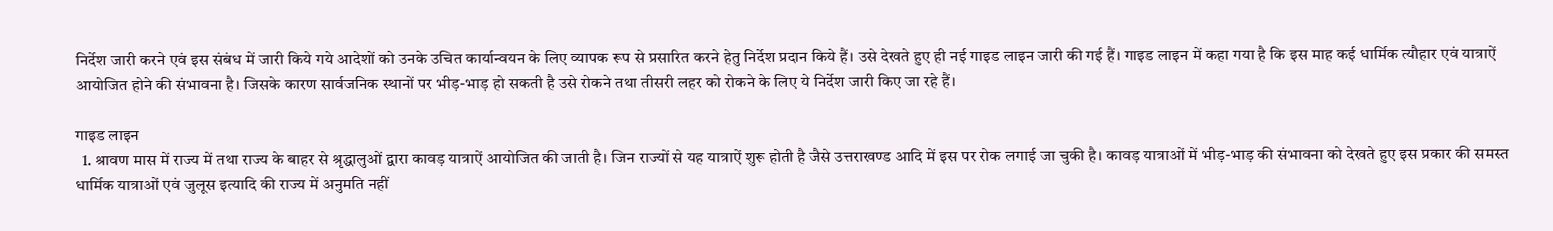निर्देश जारी करने एवं इस संबंध में जारी किये गये आदेशों को उनके उचित कार्यान्वयन के लिए व्यापक रूप से प्रसारित करने हेतु निर्देश प्रदान किये हैं। उसे देखते हुए ही नई गाइड लाइन जारी की गई हैं। गाइड लाइन में कहा गया है कि इस माह कई धार्मिक त्यौहार एवं यात्राऐं आयोजित होने की संभावना है। जिसके कारण सार्वजनिक स्थानों पर भीड़-भाड़ हो सकती है उसे रोकने तथा तीसरी लहर को रोकने के लिए ये निर्देश जारी किए जा रहे हैं।

गाइड लाइन
  1. श्रावण मास में राज्य में तथा राज्य के बाहर से श्रृद्धालुओं द्वारा कावड़ यात्राऐं आयोजित की जाती है। जिन राज्यों से यह यात्राऐं शुरू होती है जैसे उत्तराखण्ड आदि में इस पर रोक लगाई जा चुकी है। कावड़ यात्राओं में भीड़-भाड़ की संभावना को देखते हुए इस प्रकार की समस्त धार्मिक यात्राओं एवं जुलूस इत्यादि की राज्य में अनुमति नहीं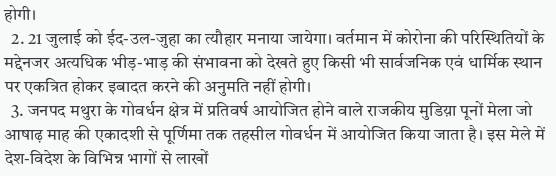होगी।
  2. 21 जुलाई को ईद-उल-जुहा का त्यौहार मनाया जायेगा। वर्तमान में कोरोना की परिस्थितियों के मद्देनजर अत्यधिक भीड़-भाड़ की संभावना को देखते हुए किसी भी सार्वजनिक एवं धार्मिक स्थान पर एकत्रित होकर इबादत करने की अनुमति नहीं होगी।
  3. जनपद मथुरा के गोवर्धन क्षेत्र में प्रतिवर्ष आयोजित होने वाले राजकीय मुडिय़ा पूनों मेला जो आषाढ़ माह की एकादशी से पूर्णिमा तक तहसील गोवर्धन में आयोजित किया जाता है। इस मेले में देश-विदेश के विभिन्न भागों से लाखों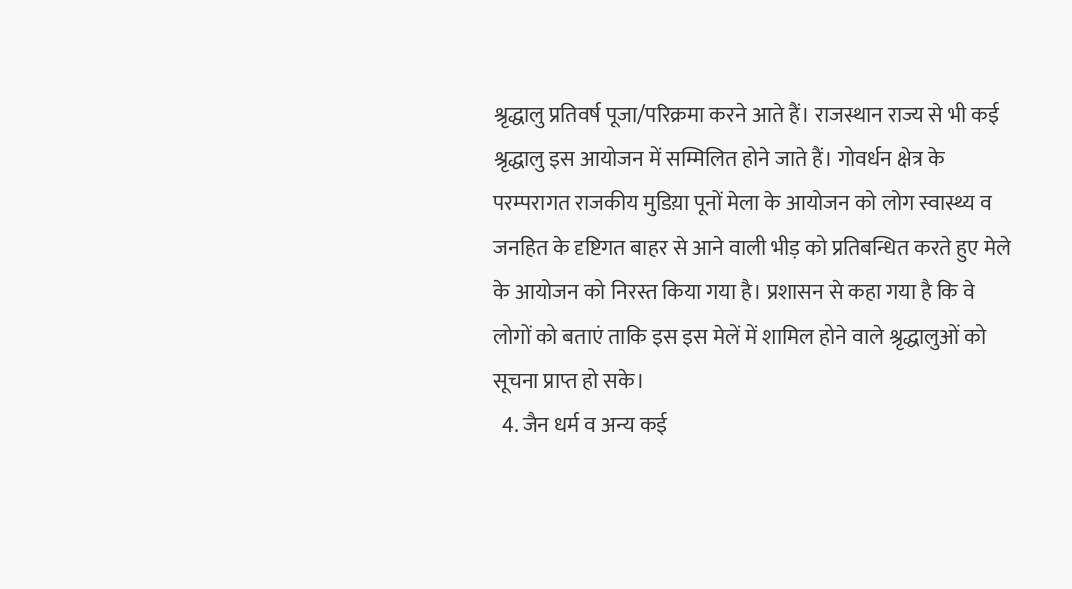श्रृद्धालु प्रतिवर्ष पूजा/परिक्रमा करने आते हैं। राजस्थान राज्य से भी कई श्रृद्धालु इस आयोजन में सम्मिलित होने जाते हैं। गोवर्धन क्षेत्र के परम्परागत राजकीय मुडिय़ा पूनों मेला के आयोजन को लोग स्वास्थ्य व जनहित के दृष्टिगत बाहर से आने वाली भीड़ को प्रतिबन्धित करते हुए मेले के आयोजन को निरस्त किया गया है। प्रशासन से कहा गया है कि वे लोगों को बताएं ताकि इस इस मेलें में शामिल होने वाले श्रृद्धालुओं को सूचना प्राप्त हो सके।
  4. जैन धर्म व अन्य कई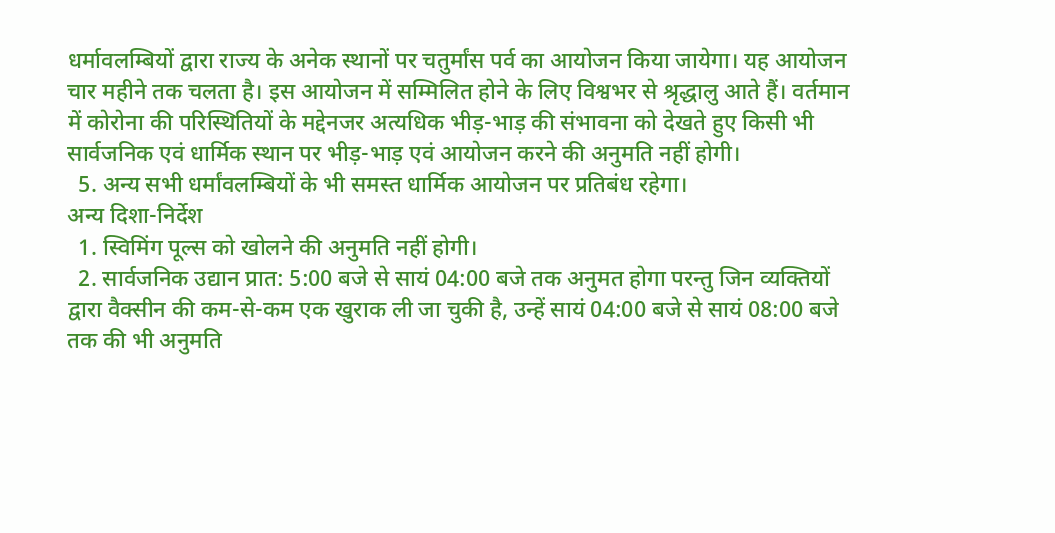धर्मावलम्बियों द्वारा राज्य के अनेक स्थानों पर चतुर्मांस पर्व का आयोजन किया जायेगा। यह आयोजन चार महीने तक चलता है। इस आयोजन में सम्मिलित होने के लिए विश्वभर से श्रृद्धालु आते हैं। वर्तमान में कोरोना की परिस्थितियों के मद्देनजर अत्यधिक भीड़-भाड़ की संभावना को देखते हुए किसी भी सार्वजनिक एवं धार्मिक स्थान पर भीड़-भाड़ एवं आयोजन करने की अनुमति नहीं होगी।
  5. अन्य सभी धर्मांवलम्बियों के भी समस्त धार्मिक आयोजन पर प्रतिबंध रहेगा।
अन्य दिशा-निर्देश
  1. स्विमिंग पूल्स को खोलने की अनुमति नहीं होगी।
  2. सार्वजनिक उद्यान प्रात: 5:00 बजे से सायं 04:00 बजे तक अनुमत होगा परन्तु जिन व्यक्तियों द्वारा वैक्सीन की कम-से-कम एक खुराक ली जा चुकी है, उन्हें सायं 04:00 बजे से सायं 08:00 बजे तक की भी अनुमति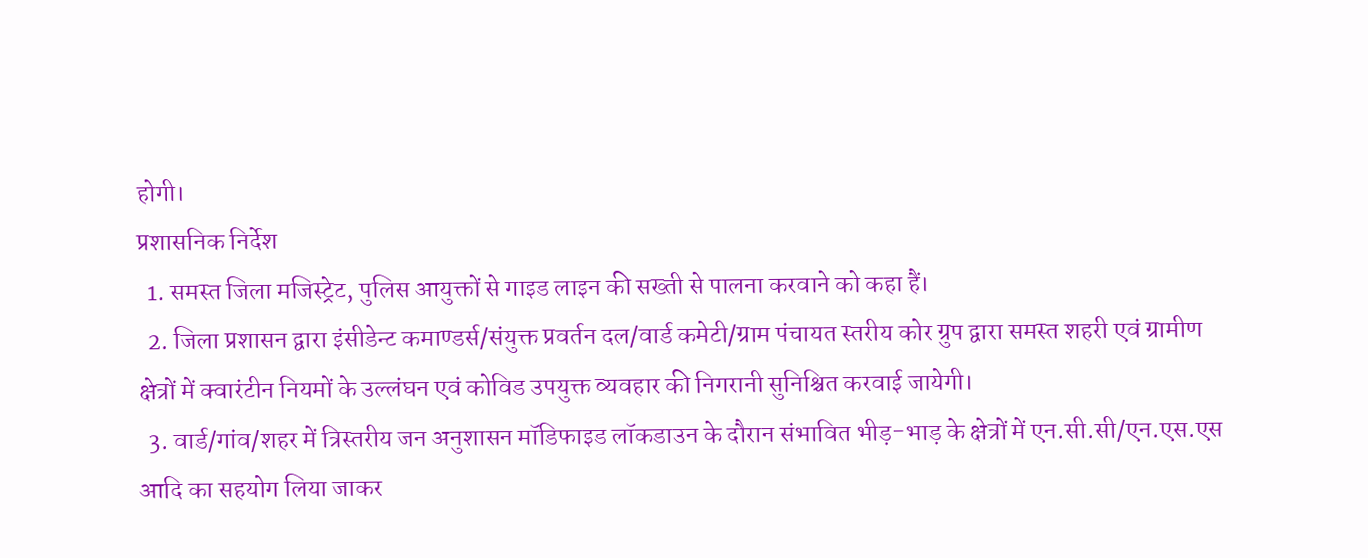होगी।
प्रशासनिक निर्देश
  1. समस्त जिला मजिस्ट्रेट, पुलिस आयुक्तों से गाइड लाइन की सख्ती से पालना करवाने को कहा हैं।
  2. जिला प्रशासन द्वारा इंसीडेन्ट कमाण्डर्स/संयुक्त प्रवर्तन दल/वार्ड कमेटी/ग्राम पंचायत स्तरीय कोर ग्रुप द्वारा समस्त शहरी एवं ग्रामीण क्षेत्रों में क्वारंटीन नियमों के उल्लंघन एवं कोविड उपयुक्त व्यवहार की निगरानी सुनिश्चित करवाई जायेगी।
  3. वार्ड/गांव/शहर में त्रिस्तरीय जन अनुशासन मॉडिफाइड लॉकडाउन के दौरान संभावित भीड़-भाड़ के क्षेत्रों में एन.सी.सी/एन.एस.एस आदि का सहयोग लिया जाकर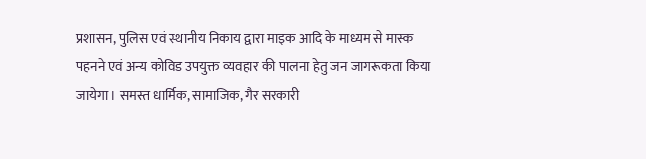प्रशासन, पुलिस एवं स्थानीय निकाय द्वारा माइक आदि के माध्यम से मास्क पहनने एवं अन्य कोविड उपयुक्त व्यवहार की पालना हेतु जन जागरूकता किया जायेगा। समस्त धार्मिक, सामाजिक, गैर सरकारी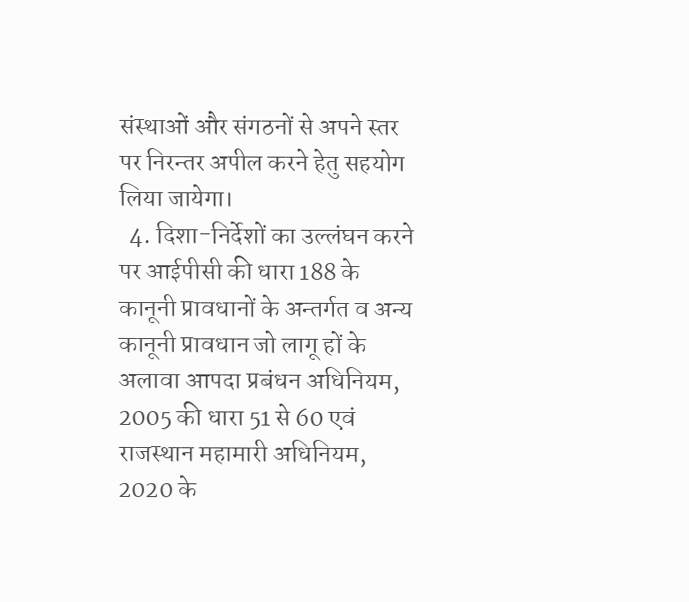संस्थाओं और संगठनों से अपने स्तर पर निरन्तर अपील करने हेतु सहयोग लिया जायेगा।
  4. दिशा-निर्देशों का उल्लंघन करने पर आईपीसी की धारा 188 के कानूनी प्रावधानों के अन्तर्गत व अन्य कानूनी प्रावधान जो लागू हों के अलावा आपदा प्रबंधन अधिनियम, 2005 की धारा 51 से 60 एवं राजस्थान महामारी अधिनियम, 2020 के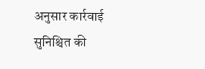अनुसार कार्रवाई सुनिश्चित की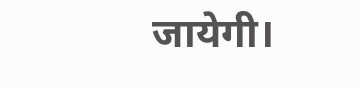जायेगी।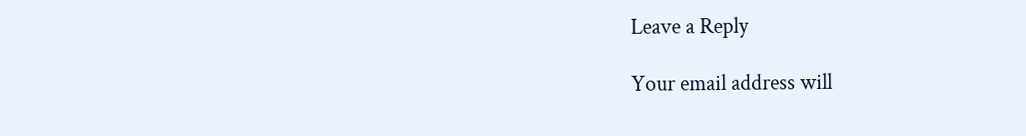Leave a Reply

Your email address will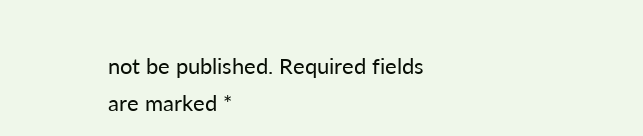not be published. Required fields are marked *